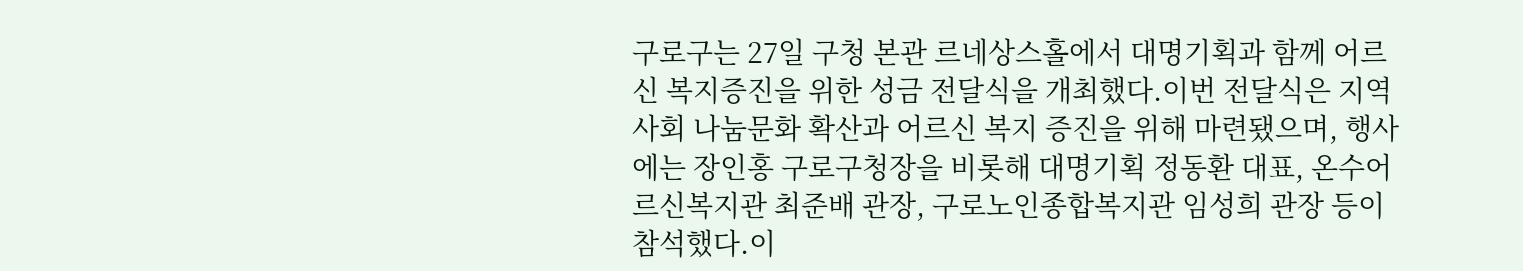구로구는 27일 구청 본관 르네상스홀에서 대명기획과 함께 어르신 복지증진을 위한 성금 전달식을 개최했다.이번 전달식은 지역사회 나눔문화 확산과 어르신 복지 증진을 위해 마련됐으며, 행사에는 장인홍 구로구청장을 비롯해 대명기획 정동환 대표, 온수어르신복지관 최준배 관장, 구로노인종합복지관 임성희 관장 등이 참석했다.이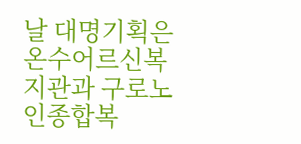날 대명기획은 온수어르신복지관과 구로노인종합복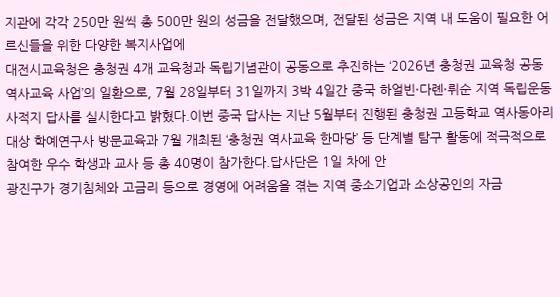지관에 각각 250만 원씩 총 500만 원의 성금을 전달했으며, 전달된 성금은 지역 내 도움이 필요한 어르신들을 위한 다양한 복지사업에
대전시교육청은 충청권 4개 교육청과 독립기념관이 공동으로 추진하는 ‘2026년 충청권 교육청 공동 역사교육 사업’의 일환으로, 7월 28일부터 31일까지 3박 4일간 중국 하얼빈·다롄·뤼순 지역 독립운동사적지 답사를 실시한다고 밝혔다.이번 중국 답사는 지난 5월부터 진행된 충청권 고등학교 역사동아리 대상 학예연구사 방문교육과 7월 개최된 ‘충청권 역사교육 한마당’ 등 단계별 탐구 활동에 적극적으로 참여한 우수 학생과 교사 등 총 40명이 참가한다.답사단은 1일 차에 안
광진구가 경기침체와 고금리 등으로 경영에 어려움을 겪는 지역 중소기업과 소상공인의 자금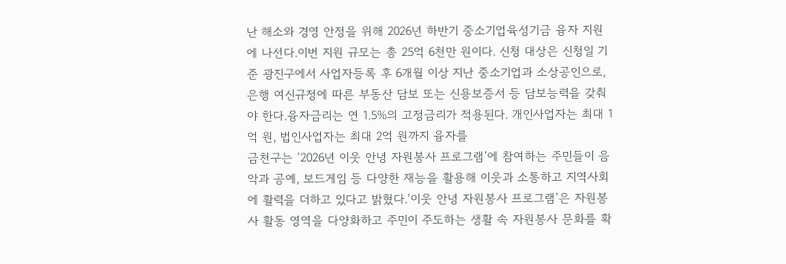난 해소와 경영 안정을 위해 2026년 하반기 중소기업육성기금 융자 지원에 나선다.이번 지원 규모는 총 25억 6천만 원이다. 신청 대상은 신청일 기준 광진구에서 사업자등록 후 6개월 이상 지난 중소기업과 소상공인으로, 은행 여신규정에 따른 부동산 담보 또는 신용보증서 등 담보능력을 갖춰야 한다.융자금리는 연 1.5%의 고정금리가 적용된다. 개인사업자는 최대 1억 원, 법인사업자는 최대 2억 원까지 융자를
금천구는 ‘2026년 이웃 안녕 자원봉사 프로그램’에 참여하는 주민들이 음악과 공예, 보드게임 등 다양한 재능을 활용해 이웃과 소통하고 지역사회에 활력을 더하고 있다고 밝혔다.‘이웃 안녕 자원봉사 프로그램’은 자원봉사 활동 영역을 다양화하고 주민이 주도하는 생활 속 자원봉사 문화를 확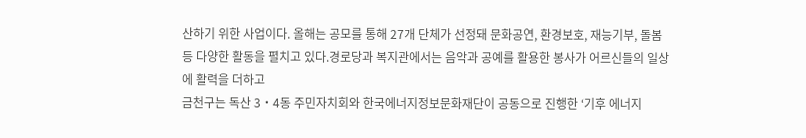산하기 위한 사업이다. 올해는 공모를 통해 27개 단체가 선정돼 문화공연, 환경보호, 재능기부, 돌봄 등 다양한 활동을 펼치고 있다.경로당과 복지관에서는 음악과 공예를 활용한 봉사가 어르신들의 일상에 활력을 더하고
금천구는 독산 3‧4동 주민자치회와 한국에너지정보문화재단이 공동으로 진행한 ‘기후 에너지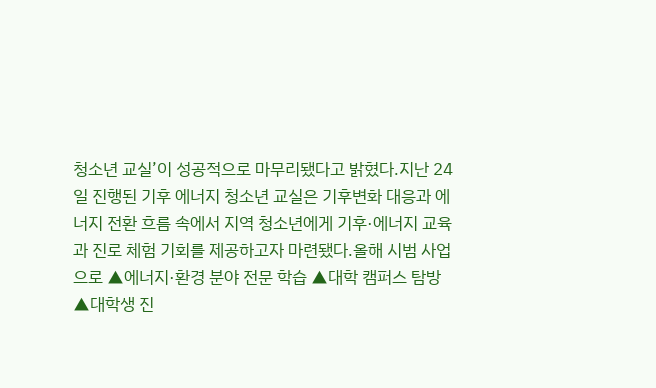청소년 교실’이 성공적으로 마무리됐다고 밝혔다.지난 24일 진행된 기후 에너지 청소년 교실은 기후변화 대응과 에너지 전환 흐름 속에서 지역 청소년에게 기후·에너지 교육과 진로 체험 기회를 제공하고자 마련됐다.올해 시범 사업으로 ▲에너지·환경 분야 전문 학습 ▲대학 캠퍼스 탐방 ▲대학생 진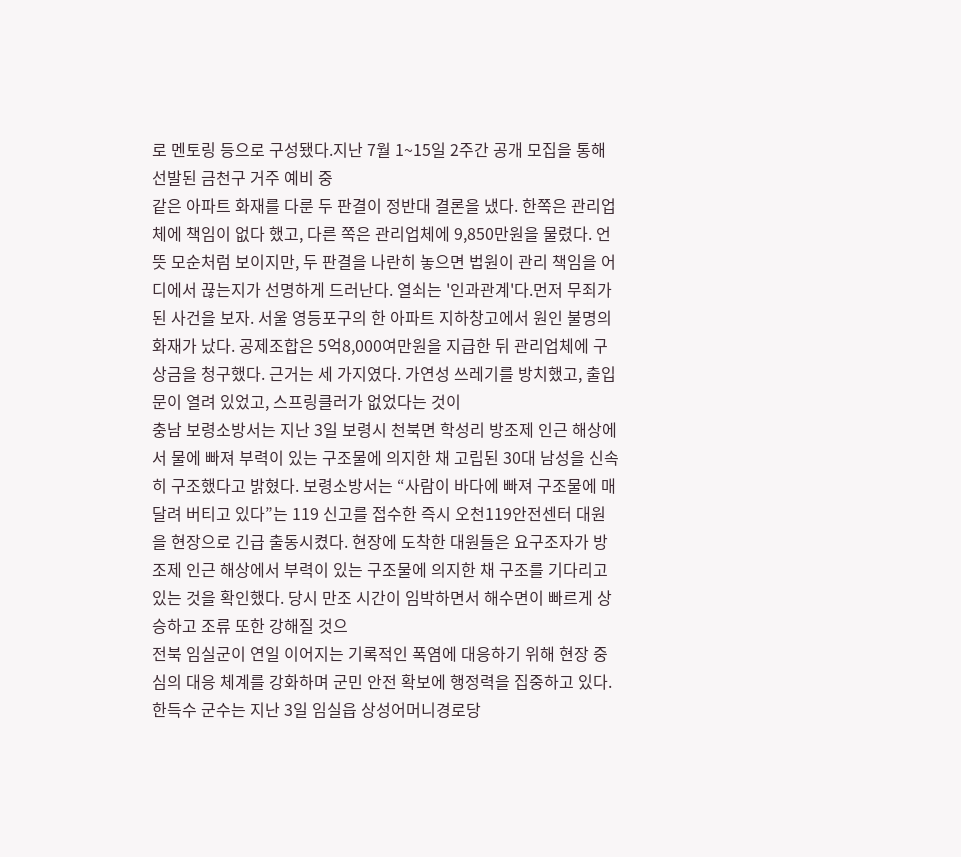로 멘토링 등으로 구성됐다.지난 7월 1~15일 2주간 공개 모집을 통해 선발된 금천구 거주 예비 중
같은 아파트 화재를 다룬 두 판결이 정반대 결론을 냈다. 한쪽은 관리업체에 책임이 없다 했고, 다른 쪽은 관리업체에 9,850만원을 물렸다. 언뜻 모순처럼 보이지만, 두 판결을 나란히 놓으면 법원이 관리 책임을 어디에서 끊는지가 선명하게 드러난다. 열쇠는 '인과관계'다.먼저 무죄가 된 사건을 보자. 서울 영등포구의 한 아파트 지하창고에서 원인 불명의 화재가 났다. 공제조합은 5억8,000여만원을 지급한 뒤 관리업체에 구상금을 청구했다. 근거는 세 가지였다. 가연성 쓰레기를 방치했고, 출입문이 열려 있었고, 스프링클러가 없었다는 것이
충남 보령소방서는 지난 3일 보령시 천북면 학성리 방조제 인근 해상에서 물에 빠져 부력이 있는 구조물에 의지한 채 고립된 30대 남성을 신속히 구조했다고 밝혔다. 보령소방서는 “사람이 바다에 빠져 구조물에 매달려 버티고 있다”는 119 신고를 접수한 즉시 오천119안전센터 대원을 현장으로 긴급 출동시켰다. 현장에 도착한 대원들은 요구조자가 방조제 인근 해상에서 부력이 있는 구조물에 의지한 채 구조를 기다리고 있는 것을 확인했다. 당시 만조 시간이 임박하면서 해수면이 빠르게 상승하고 조류 또한 강해질 것으
전북 임실군이 연일 이어지는 기록적인 폭염에 대응하기 위해 현장 중심의 대응 체계를 강화하며 군민 안전 확보에 행정력을 집중하고 있다.
한득수 군수는 지난 3일 임실읍 상성어머니경로당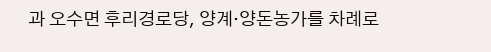과 오수면 후리경로당, 양계·양돈농가를 차례로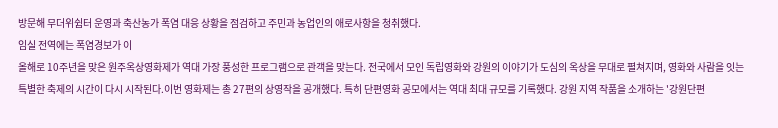방문해 무더위쉼터 운영과 축산농가 폭염 대응 상황을 점검하고 주민과 농업인의 애로사항을 청취했다.
임실 전역에는 폭염경보가 이
올해로 10주년을 맞은 원주옥상영화제가 역대 가장 풍성한 프로그램으로 관객을 맞는다. 전국에서 모인 독립영화와 강원의 이야기가 도심의 옥상을 무대로 펼쳐지며, 영화와 사람을 잇는 특별한 축제의 시간이 다시 시작된다.이번 영화제는 총 27편의 상영작을 공개했다. 특히 단편영화 공모에서는 역대 최대 규모를 기록했다. 강원 지역 작품을 소개하는 '강원단편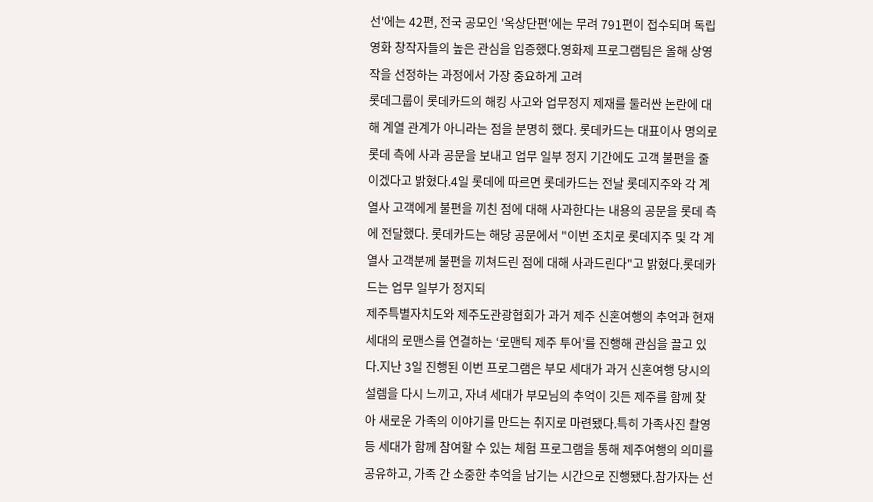선'에는 42편, 전국 공모인 '옥상단편'에는 무려 791편이 접수되며 독립영화 창작자들의 높은 관심을 입증했다.영화제 프로그램팀은 올해 상영작을 선정하는 과정에서 가장 중요하게 고려
롯데그룹이 롯데카드의 해킹 사고와 업무정지 제재를 둘러싼 논란에 대해 계열 관계가 아니라는 점을 분명히 했다. 롯데카드는 대표이사 명의로 롯데 측에 사과 공문을 보내고 업무 일부 정지 기간에도 고객 불편을 줄이겠다고 밝혔다.4일 롯데에 따르면 롯데카드는 전날 롯데지주와 각 계열사 고객에게 불편을 끼친 점에 대해 사과한다는 내용의 공문을 롯데 측에 전달했다. 롯데카드는 해당 공문에서 "이번 조치로 롯데지주 및 각 계열사 고객분께 불편을 끼쳐드린 점에 대해 사과드린다"고 밝혔다.롯데카드는 업무 일부가 정지되
제주특별자치도와 제주도관광협회가 과거 제주 신혼여행의 추억과 현재 세대의 로맨스를 연결하는 ‘로맨틱 제주 투어’를 진행해 관심을 끌고 있다.지난 3일 진행된 이번 프로그램은 부모 세대가 과거 신혼여행 당시의 설렘을 다시 느끼고, 자녀 세대가 부모님의 추억이 깃든 제주를 함께 찾아 새로운 가족의 이야기를 만드는 취지로 마련됐다.특히 가족사진 촬영 등 세대가 함께 참여할 수 있는 체험 프로그램을 통해 제주여행의 의미를 공유하고, 가족 간 소중한 추억을 남기는 시간으로 진행됐다.참가자는 선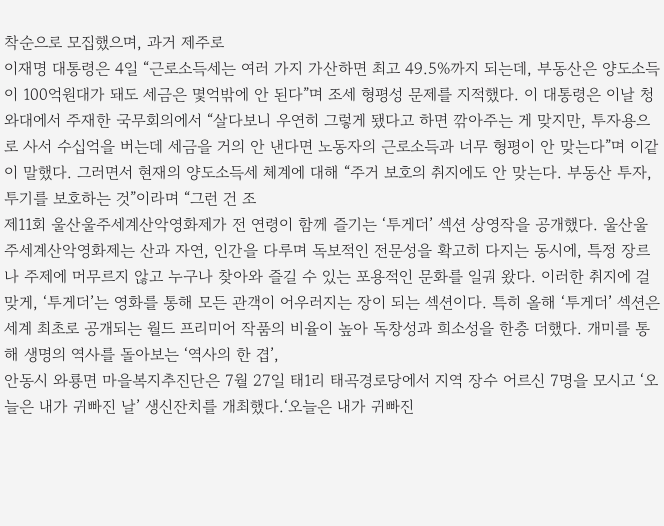착순으로 모집했으며, 과거 제주로
이재명 대통령은 4일 “근로소득세는 여러 가지 가산하면 최고 49.5%까지 되는데, 부동산은 양도소득이 100억원대가 돼도 세금은 몇억밖에 안 된다”며 조세 형평성 문제를 지적했다. 이 대통령은 이날 청와대에서 주재한 국무회의에서 “살다보니 우연히 그렇게 됐다고 하면 깎아주는 게 맞지만, 투자용으로 사서 수십억을 버는데 세금을 거의 안 낸다면 노동자의 근로소득과 너무 형평이 안 맞는다”며 이같이 말했다. 그러면서 현재의 양도소득세 체계에 대해 “주거 보호의 취지에도 안 맞는다. 부동산 투자, 투기를 보호하는 것”이라며 “그런 건 조
제11회 울산울주세계산악영화제가 전 연령이 함께 즐기는 ‘투게더’ 섹션 상영작을 공개했다. 울산울주세계산악영화제는 산과 자연, 인간을 다루며 독보적인 전문성을 확고히 다지는 동시에, 특정 장르나 주제에 머무르지 않고 누구나 찾아와 즐길 수 있는 포용적인 문화를 일궈 왔다. 이러한 취지에 걸맞게, ‘투게더’는 영화를 통해 모든 관객이 어우러지는 장이 되는 섹션이다. 특히 올해 ‘투게더’ 섹션은 세계 최초로 공개되는 월드 프리미어 작품의 비율이 높아 독창성과 희소성을 한층 더했다. 개미를 통해 생명의 역사를 돌아보는 ‘역사의 한 겹’,
안동시 와룡면 마을복지추진단은 7월 27일 태1리 태곡경로당에서 지역 장수 어르신 7명을 모시고 ‘오늘은 내가 귀빠진 날’ 생신잔치를 개최했다.‘오늘은 내가 귀빠진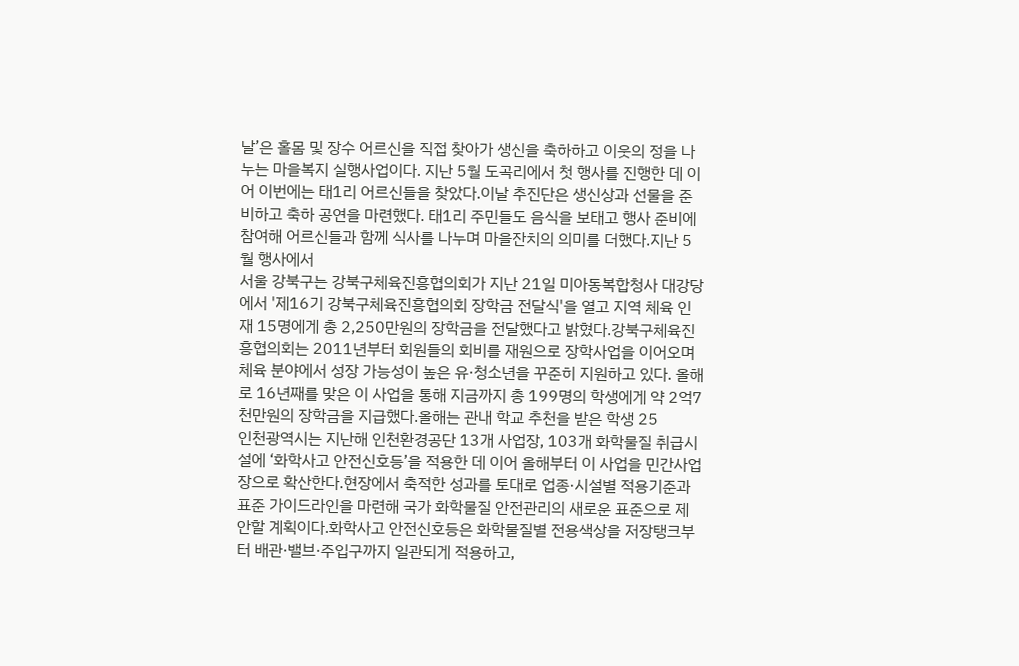날’은 홀몸 및 장수 어르신을 직접 찾아가 생신을 축하하고 이웃의 정을 나누는 마을복지 실행사업이다. 지난 5월 도곡리에서 첫 행사를 진행한 데 이어 이번에는 태1리 어르신들을 찾았다.이날 추진단은 생신상과 선물을 준비하고 축하 공연을 마련했다. 태1리 주민들도 음식을 보태고 행사 준비에 참여해 어르신들과 함께 식사를 나누며 마을잔치의 의미를 더했다.지난 5월 행사에서
서울 강북구는 강북구체육진흥협의회가 지난 21일 미아동복합청사 대강당에서 '제16기 강북구체육진흥협의회 장학금 전달식'을 열고 지역 체육 인재 15명에게 총 2,250만원의 장학금을 전달했다고 밝혔다.강북구체육진흥협의회는 2011년부터 회원들의 회비를 재원으로 장학사업을 이어오며 체육 분야에서 성장 가능성이 높은 유·청소년을 꾸준히 지원하고 있다. 올해로 16년째를 맞은 이 사업을 통해 지금까지 총 199명의 학생에게 약 2억7천만원의 장학금을 지급했다.올해는 관내 학교 추천을 받은 학생 25
인천광역시는 지난해 인천환경공단 13개 사업장, 103개 화학물질 취급시설에 ‘화학사고 안전신호등’을 적용한 데 이어 올해부터 이 사업을 민간사업장으로 확산한다.현장에서 축적한 성과를 토대로 업종·시설별 적용기준과 표준 가이드라인을 마련해 국가 화학물질 안전관리의 새로운 표준으로 제안할 계획이다.화학사고 안전신호등은 화학물질별 전용색상을 저장탱크부터 배관·밸브·주입구까지 일관되게 적용하고,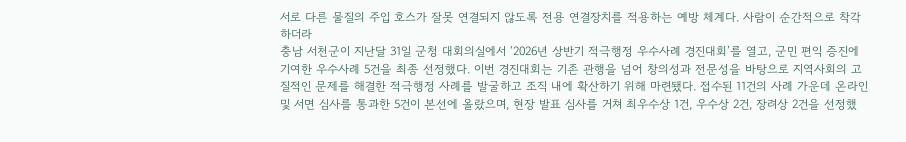서로 다른 물질의 주입 호스가 잘못 연결되지 않도록 전용 연결장치를 적용하는 예방 체계다. 사람이 순간적으로 착각하더라
충남 서천군이 지난달 31일 군청 대회의실에서 ‘2026년 상반기 적극행정 우수사례 경진대회’를 열고, 군민 편익 증진에 기여한 우수사례 5건을 최종 선정했다. 이번 경진대회는 기존 관행을 넘어 창의성과 전문성을 바탕으로 지역사회의 고질적인 문제를 해결한 적극행정 사례를 발굴하고 조직 내에 확산하기 위해 마련됐다. 접수된 11건의 사례 가운데 온라인 및 서면 심사를 통과한 5건이 본선에 올랐으며, 현장 발표 심사를 거쳐 최우수상 1건, 우수상 2건, 장려상 2건을 선정했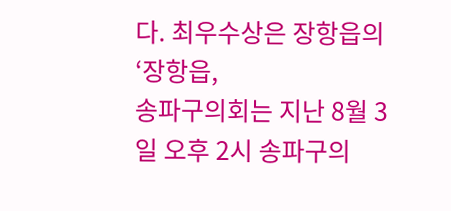다. 최우수상은 장항읍의 ‘장항읍,
송파구의회는 지난 8월 3일 오후 2시 송파구의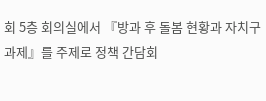회 5층 회의실에서 『방과 후 돌봄 현황과 자치구 과제』를 주제로 정책 간담회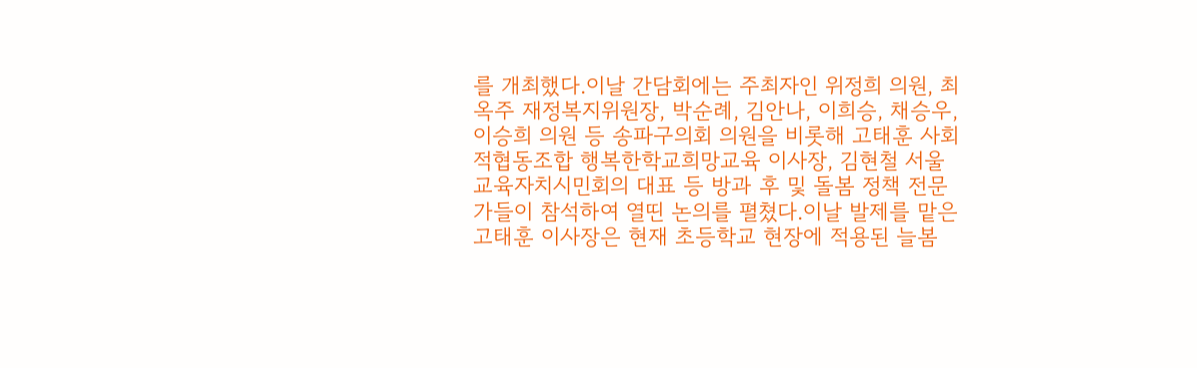를 개최했다.이날 간담회에는 주최자인 위정희 의원, 최옥주 재정복지위원장, 박순례, 김안나, 이희승, 채승우, 이승희 의원 등 송파구의회 의원을 비롯해 고태훈 사회적협동조합 행복한학교희망교육 이사장, 김현철 서울교육자치시민회의 대표 등 방과 후 및 돌봄 정책 전문가들이 참석하여 열띤 논의를 펼쳤다.이날 발제를 맡은 고태훈 이사장은 현재 초등학교 현장에 적용된 늘봄